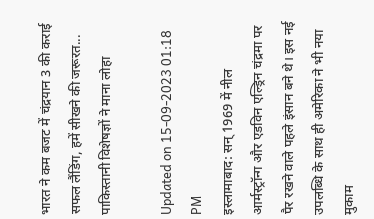भारत ने कम बजट में चंद्रयान 3 की कराई सफल लैंडिंग, हमें सीखने की जरूरत... पाकिस्‍तानी विशेषज्ञों ने माना लोहा

Updated on 15-09-2023 01:18 PM
इस्‍लामाबाद: सन् 1969 में नील आर्मस्‍ट्रॉन्‍ग और एडविन एल्ड्रिन चंद्रमा पर पैर रखने वाले पहले इंसान बने थे। इस नई उपलब्धि के साथ ही अमेरिका ने भी नया मुकाम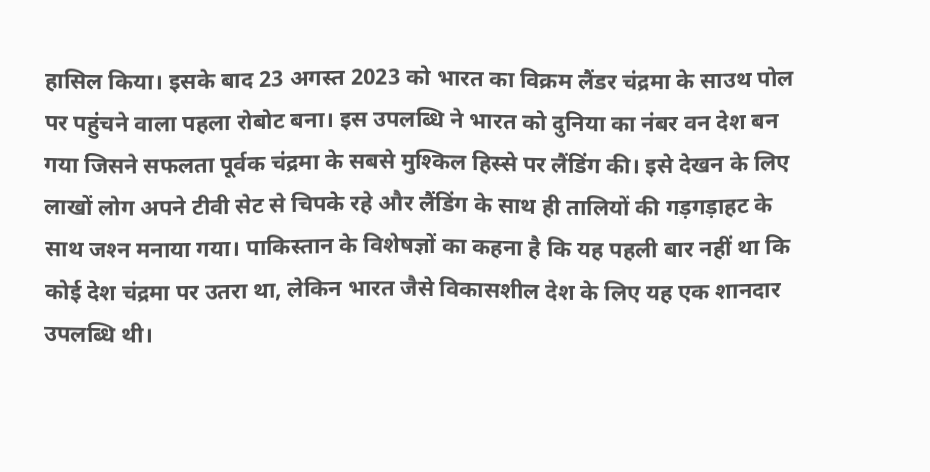हासिल किया। इसके बाद 23 अगस्‍त 2023 को भारत का विक्रम लैंडर चंद्रमा के साउथ पोल पर पहुंचने वाला पहला रोबोट बना। इस उपलब्धि ने भारत को दुनिया का नंबर वन देश बन गया जिसने सफलता पूर्वक चंद्रमा के सबसे मुश्किल हिस्‍से पर लैंडिंग की। इसे देखन के लिए लाखों लोग अपने टीवी सेट से चिपके रहे और लैंडिंग के साथ ही तालियों की गड़गड़ाहट के साथ जश्‍न मनाया गया। पाकिस्‍तान के विशेषज्ञों का कहना है कि यह पहली बार नहीं था कि कोई देश चंद्रमा पर उतरा था, लेकिन भारत जैसे विकासशील देश के लिए यह एक शानदार उपलब्धि थी।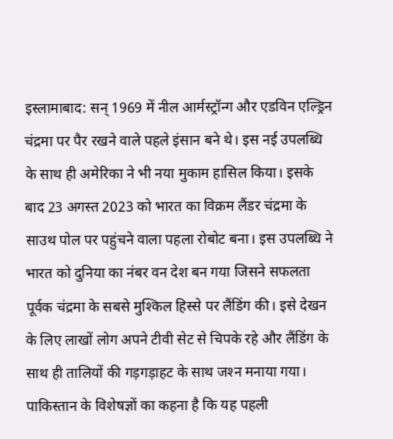इस्‍लामाबाद: सन् 1969 में नील आर्मस्‍ट्रॉन्‍ग और एडविन एल्ड्रिन चंद्रमा पर पैर रखने वाले पहले इंसान बने थे। इस नई उपलब्धि के साथ ही अमेरिका ने भी नया मुकाम हासिल किया। इसके बाद 23 अगस्‍त 2023 को भारत का विक्रम लैंडर चंद्रमा के साउथ पोल पर पहुंचने वाला पहला रोबोट बना। इस उपलब्धि ने भारत को दुनिया का नंबर वन देश बन गया जिसने सफलता पूर्वक चंद्रमा के सबसे मुश्किल हिस्‍से पर लैंडिंग की। इसे देखन के लिए लाखों लोग अपने टीवी सेट से चिपके रहे और लैंडिंग के साथ ही तालियों की गड़गड़ाहट के साथ जश्‍न मनाया गया। पाकिस्‍तान के विशेषज्ञों का कहना है कि यह पहली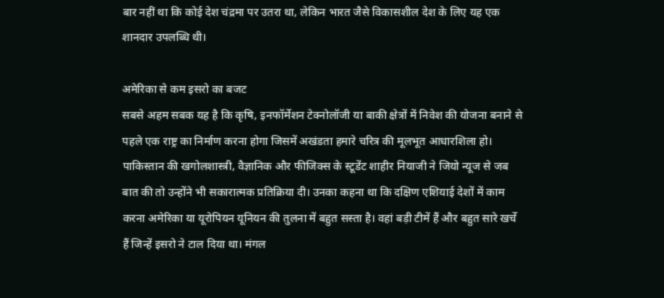बार नहीं था कि कोई देश चंद्रमा पर उतरा था, लेकिन भारत जैसे विकासशील देश के लिए यह एक शानदार उपलब्धि थी।

अमेरिका से कम इसरो का बजट
सबसे अहम सबक यह है कि कृषि, इनफॉर्मेशन टेक्‍नोलॉजी या बाकी क्षेत्रों में निवेश की योजना बनाने से पहले एक राष्ट्र का निर्माण करना होगा जिसमें अखंडता हमारे चरित्र की मूलभूत आधारशिला हो। पाकिस्‍तान की खगोलशास्‍त्री, वैज्ञानिक और फीजिक्‍स के स्‍टूडेंट शाहीर नियाजी ने जियो न्‍यूज से जब बात की तो उन्‍होंने भी सकारात्‍मक प्रतिक्रिया दी। उनका कहना था कि दक्षिण एशियाई देशों में काम करना अमेरिका या यूरोपियन यूनियन की तुलना में बहुत सस्ता है। वहां बड़ी टीमें हैं और बहुत सारे खर्चे हैं जिन्हें इसरो ने टाल दिया था। मंगल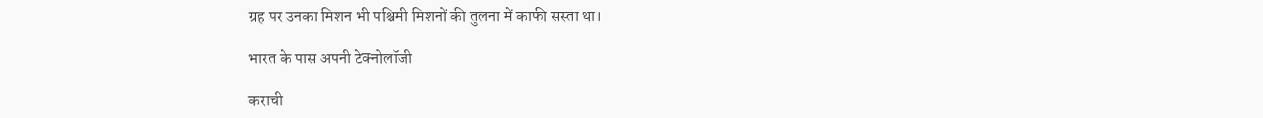ग्रह पर उनका मिशन भी पश्चिमी मिशनों की तुलना में काफी सस्‍ता था।

भारत के पास अपनी टेक्‍नोलॉजी

कराची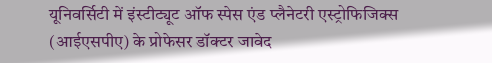यूनिवर्सिटी में इंस्टीट्यूट ऑफ स्पेस एंड प्लैनेटरी एस्ट्रोफिजिक्स (आईएसपीए) के प्रोफेसर डॉक्‍टर जावेद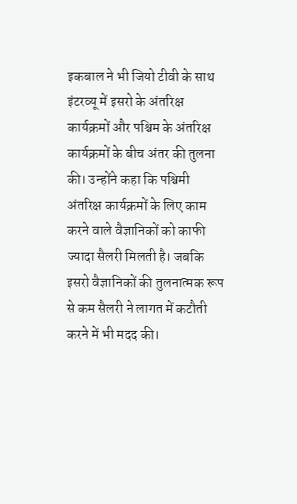इकबाल ने भी जियो टीवी के साथ इंटरव्‍यू में इसरो के अंतरिक्ष कार्यक्रमों और पश्चिम के अंतरिक्ष कार्यक्रमों के बीच अंतर की तुलना की। उन्‍होंने कहा कि पश्चिमी अंतरिक्ष कार्यक्रमों के लिए काम करने वाले वैज्ञानिकों को काफी ज्‍यादा सैलरी मिलती है। जबकि इसरो वैज्ञानिकों की तुलनात्मक रूप से कम सैलरी ने लागत में कटौती करने में भी मदद की।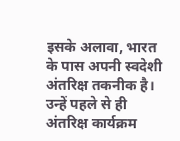इसके अलावा, भारत के पास अपनी स्वदेशी अंतरिक्ष तकनीक है। उन्हें पहले से ही अंतरिक्ष कार्यक्रम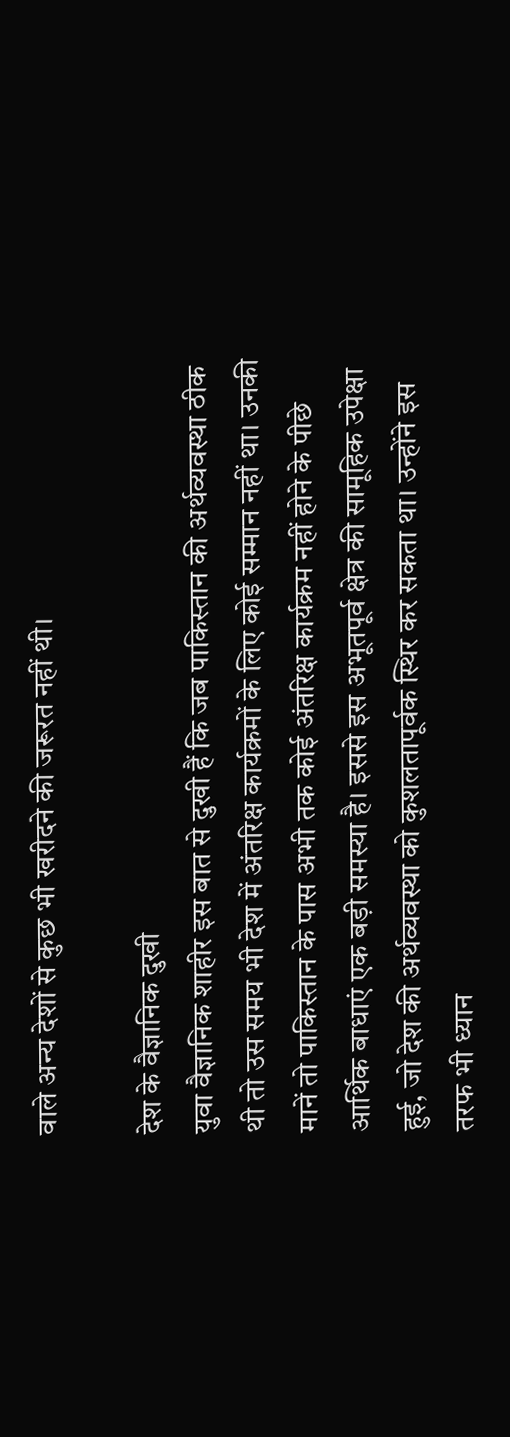वाले अन्य देशों से कुछ भी खरीदने की जरूरत नहीं थी।

देश के वैज्ञानिक दुखी
युवा वैज्ञानिक शाहीर इस बात से दुखी हैं कि जब पाकिस्‍तान की अर्थव्यवस्था ठीक थी तो उस समय भी देश में अंतरिक्ष कार्यक्रमों के लिए कोई सम्मान नहीं था। उनकी मानें तो पाकिस्तान के पास अभी तक कोई अंतरिक्ष कार्यक्रम नहीं होने के पीछे आर्थिक बाधाएं एक बड़ी समस्‍या है। इससे इस अभूतपूर्व क्षेत्र की सामूहिक उपेक्षा हुई, जो देश की अर्थव्यवस्था को कुशलतापूर्वक स्थिर कर सकता था। उन्‍होंने इस तरफ भी ध्‍यान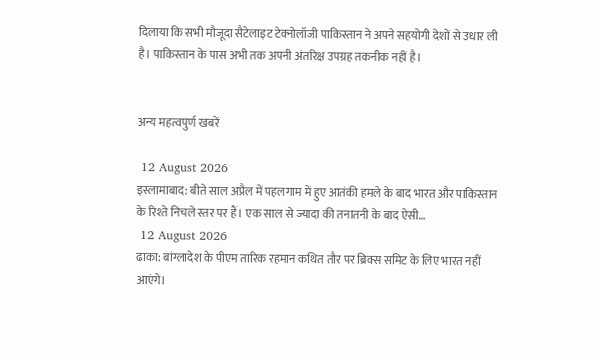दिलाया कि सभी मौजूदा सैटेलाइट टेक्‍नोलॉजी पाकिस्तान ने अपने सहयोगी देशों से उधार ली है। पाकिस्तान के पास अभी तक अपनी अंतरिक्ष उपग्रह तकनीक नहीं है।


अन्य महत्वपुर्ण खबरें

 12 August 2026
इस्लामाबाद: बीते साल अप्रैल में पहलगाम में हुए आतंकी हमले के बाद भारत और पाकिस्तान के रिश्ते निचले स्तर पर हैं। एक साल से ज्यादा की तनातनी के बाद ऐसी…
 12 August 2026
ढाका: बांग्लादेश के पीएम तारिक रहमान कथित तौर पर ब्रिक्स समिट के लिए भारत नहीं आएंगे।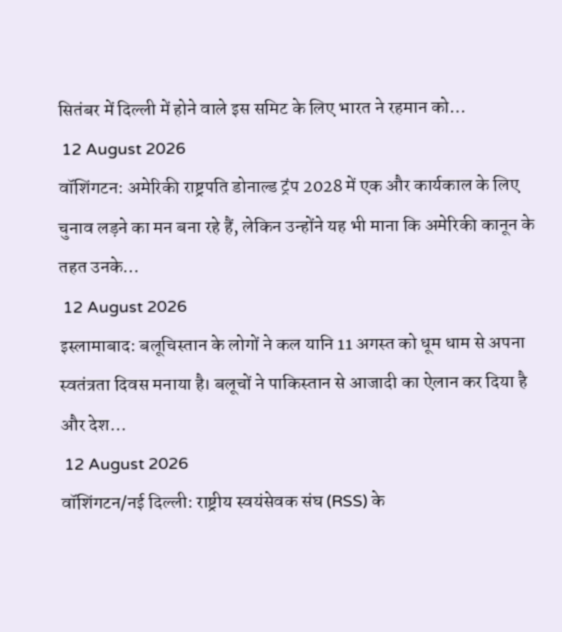सितंबर में दिल्ली में होने वाले इस समिट के लिए भारत ने रहमान को…
 12 August 2026
वॉशिंगटन: अमेरिकी राष्ट्रपति डोनाल्ड ट्रंप 2028 में एक और कार्यकाल के लिए चुनाव लड़ने का मन बना रहे हैं, लेकिन उन्होंने यह भी माना कि अमेरिकी कानून के तहत उनके…
 12 August 2026
इस्लामाबाद: बलूचिस्तान के लोगों ने कल यानि 11 अगस्त को धूम धाम से अपना स्वतंत्रता दिवस मनाया है। बलूचों ने पाकिस्तान से आजादी का ऐलान कर दिया है और देश…
 12 August 2026
वॉशिंगटन/नई दिल्ली: राष्ट्रीय स्वयंसेवक संघ (RSS) के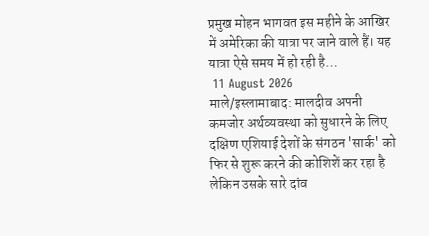प्रमुख मोहन भागवत इस महीने के आखिर में अमेरिका की यात्रा पर जाने वाले हैं। यह यात्रा ऐसे समय में हो रही है…
 11 August 2026
माले/इस्लामाबाद: मालदीव अपनी कमजोर अर्थव्यवस्था को सुधारने के लिए दक्षिण एशियाई देशों के संगठन 'सार्क' को फिर से शुरू करने की कोशिशें कर रहा है लेकिन उसके सारे दांव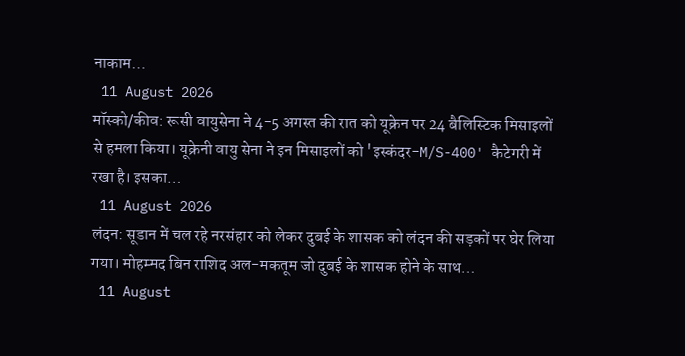नाकाम…
 11 August 2026
मॉस्को/कीव: रूसी वायुसेना ने 4-5 अगस्त की रात को यूक्रेन पर 24 बैलिस्टिक मिसाइलों से हमला किया। यूक्रेनी वायु सेना ने इन मिसाइलों को 'इस्कंदर-M/S-400' कैटेगरी में रखा है। इसका…
 11 August 2026
लंदन: सूडान में चल रहे नरसंहार को लेकर दुबई के शासक को लंदन की सड़कों पर घेर लिया गया। मोहम्मद बिन राशिद अल-मकतूम जो दुबई के शासक होने के साथ…
 11 August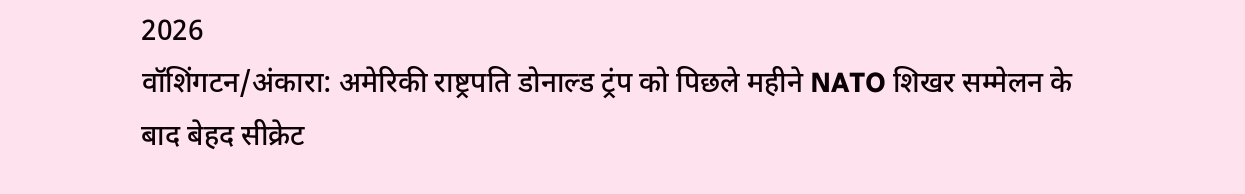2026
वॉशिंगटन/अंकारा: अमेरिकी राष्ट्रपति डोनाल्ड ट्रंप को पिछले महीने NATO शिखर सम्मेलन के बाद बेहद सीक्रेट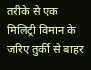तरीके से एक मिलिट्री विमान के जरिए तुर्की से बाहर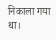निकाला गया था।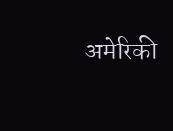अमेरिकी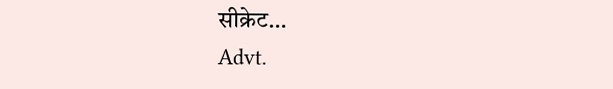सीक्रेट…
Advt.